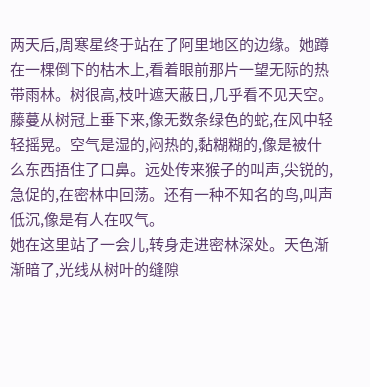两天后,周寒星终于站在了阿里地区的边缘。她蹲在一棵倒下的枯木上,看着眼前那片一望无际的热带雨林。树很高,枝叶遮天蔽日,几乎看不见天空。藤蔓从树冠上垂下来,像无数条绿色的蛇,在风中轻轻摇晃。空气是湿的,闷热的,黏糊糊的,像是被什么东西捂住了口鼻。远处传来猴子的叫声,尖锐的,急促的,在密林中回荡。还有一种不知名的鸟,叫声低沉,像是有人在叹气。
她在这里站了一会儿,转身走进密林深处。天色渐渐暗了,光线从树叶的缝隙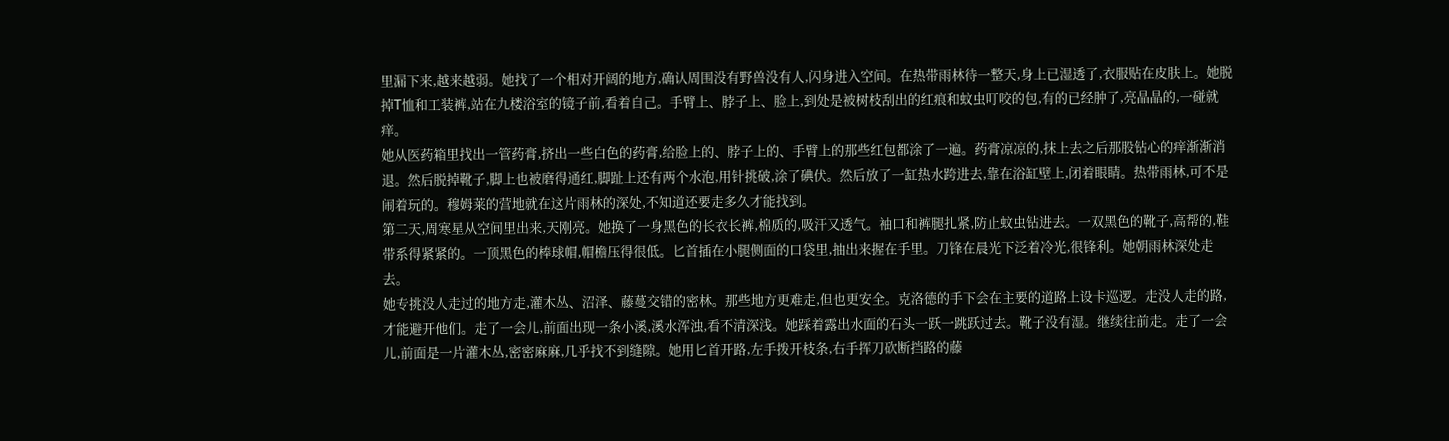里漏下来,越来越弱。她找了一个相对开阔的地方,确认周围没有野兽没有人,闪身进入空间。在热带雨林待一整天,身上已湿透了,衣服贴在皮肤上。她脱掉T恤和工装裤,站在九楼浴室的镜子前,看着自己。手臂上、脖子上、脸上,到处是被树枝刮出的红痕和蚊虫叮咬的包,有的已经肿了,亮晶晶的,一碰就痒。
她从医药箱里找出一管药膏,挤出一些白色的药膏,给脸上的、脖子上的、手臂上的那些红包都涂了一遍。药膏凉凉的,抹上去之后那股钻心的痒渐渐消退。然后脱掉靴子,脚上也被磨得通红,脚趾上还有两个水泡,用针挑破,涂了碘伏。然后放了一缸热水跨进去,靠在浴缸壁上,闭着眼睛。热带雨林,可不是闹着玩的。穆姆莱的营地就在这片雨林的深处,不知道还要走多久才能找到。
第二天,周寒星从空间里出来,天刚亮。她换了一身黑色的长衣长裤,棉质的,吸汗又透气。袖口和裤腿扎紧,防止蚊虫钻进去。一双黑色的靴子,高帮的,鞋带系得紧紧的。一顶黑色的棒球帽,帽檐压得很低。匕首插在小腿侧面的口袋里,抽出来握在手里。刀锋在晨光下泛着冷光,很锋利。她朝雨林深处走去。
她专挑没人走过的地方走,灌木丛、沼泽、藤蔓交错的密林。那些地方更难走,但也更安全。克洛德的手下会在主要的道路上设卡巡逻。走没人走的路,才能避开他们。走了一会儿,前面出现一条小溪,溪水浑浊,看不清深浅。她踩着露出水面的石头一跃一跳跃过去。靴子没有湿。继续往前走。走了一会儿,前面是一片灌木丛,密密麻麻,几乎找不到缝隙。她用匕首开路,左手拨开枝条,右手挥刀砍断挡路的藤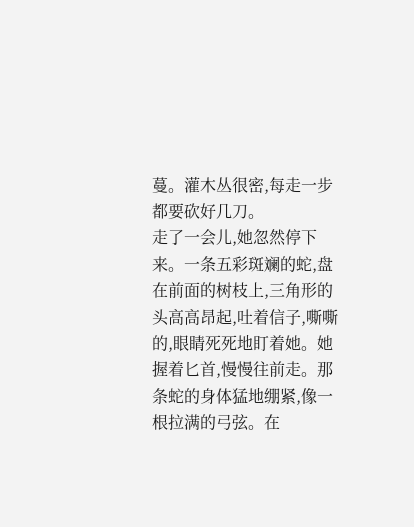蔓。灌木丛很密,每走一步都要砍好几刀。
走了一会儿,她忽然停下来。一条五彩斑斓的蛇,盘在前面的树枝上,三角形的头高高昂起,吐着信子,嘶嘶的,眼睛死死地盯着她。她握着匕首,慢慢往前走。那条蛇的身体猛地绷紧,像一根拉满的弓弦。在